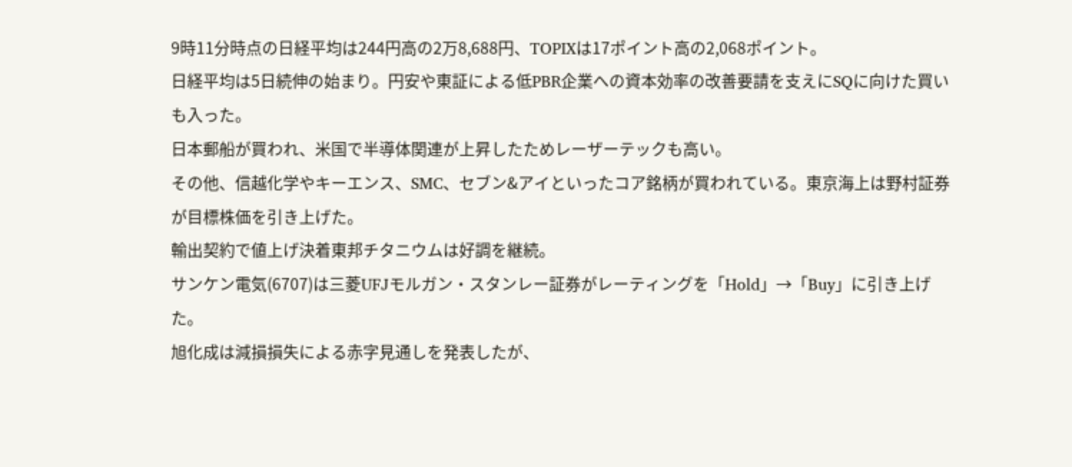9時11分時点の日経平均は244円高の2万8,688円、TOPIXは17ポイント高の2,068ポイント。
日経平均は5日続伸の始まり。円安や東証による低PBR企業への資本効率の改善要請を支えにSQに向けた買いも入った。
日本郵船が買われ、米国で半導体関連が上昇したためレーザーテックも高い。
その他、信越化学やキーエンス、SMC、セブン&アイといったコア銘柄が買われている。東京海上は野村証券が目標株価を引き上げた。
輸出契約で値上げ決着東邦チタニウムは好調を継続。
サンケン電気(6707)は三菱UFJモルガン・スタンレー証券がレーティングを「Hold」→「Buy」に引き上げた。
旭化成は減損損失による赤字見通しを発表したが、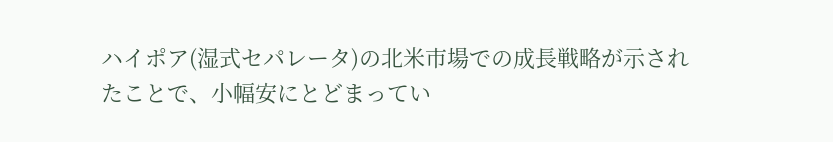ハイポア(湿式セパレータ)の北米市場での成長戦略が示されたことで、小幅安にとどまってい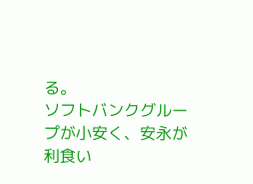る。
ソフトバンクグループが小安く、安永が利食い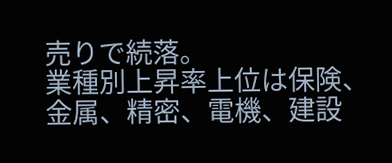売りで続落。
業種別上昇率上位は保険、金属、精密、電機、建設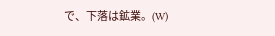で、下落は鉱業。(W)